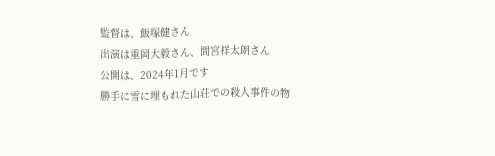監督は、飯塚健さん
出演は重岡大毅さん、間宮祥太朗さん
公開は、2024年1月です
勝手に雪に埋もれた山荘での殺人事件の物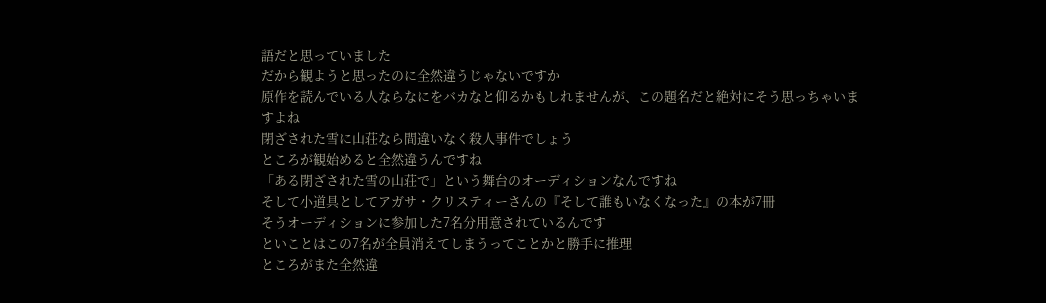語だと思っていました
だから観ようと思ったのに全然違うじゃないですか
原作を読んでいる人ならなにをバカなと仰るかもしれませんが、この題名だと絶対にそう思っちゃいますよね
閉ざされた雪に山荘なら間違いなく殺人事件でしょう
ところが観始めると全然違うんですね
「ある閉ざされた雪の山荘で」という舞台のオーディションなんですね
そして小道具としてアガサ・クリスティーさんの『そして誰もいなくなった』の本が7冊
そうオーディションに参加した7名分用意されているんです
といことはこの7名が全員消えてしまうってことかと勝手に推理
ところがまた全然違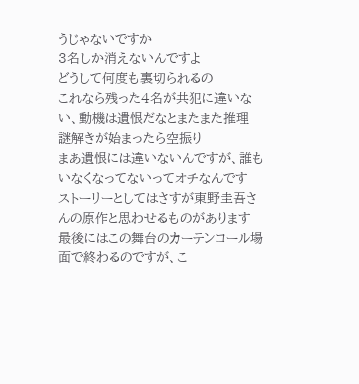うじゃないですか
3名しか消えないんですよ
どうして何度も裏切られるの
これなら残った4名が共犯に違いない、動機は遺恨だなとまたまた推理
謎解きが始まったら空振り
まあ遺恨には違いないんですが、誰もいなくなってないってオチなんです
ストーリーとしてはさすが東野圭吾さんの原作と思わせるものがあります
最後にはこの舞台のカーテンコール場面で終わるのですが、こ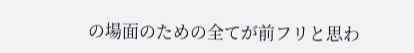の場面のための全てが前フリと思わ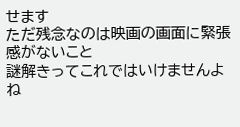せます
ただ残念なのは映画の画面に緊張感がないこと
謎解きってこれではいけませんよね